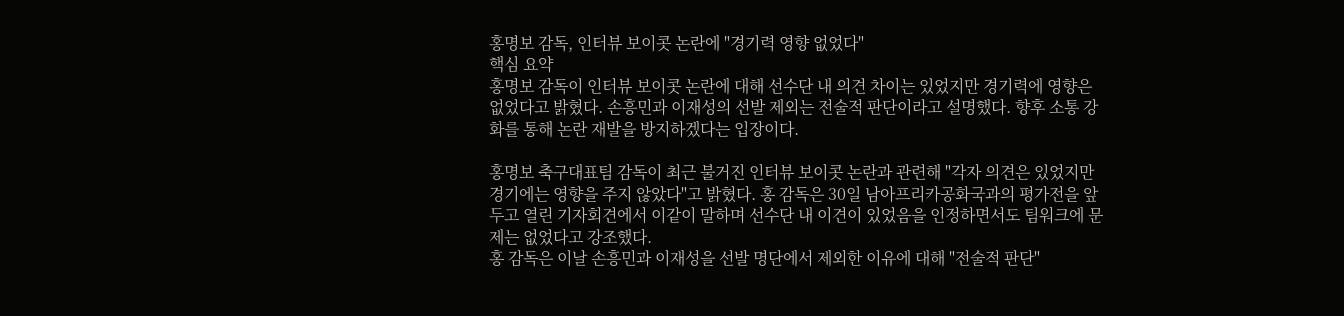홍명보 감독, 인터뷰 보이콧 논란에 "경기력 영향 없었다"
핵심 요약
홍명보 감독이 인터뷰 보이콧 논란에 대해 선수단 내 의견 차이는 있었지만 경기력에 영향은 없었다고 밝혔다. 손흥민과 이재성의 선발 제외는 전술적 판단이라고 설명했다. 향후 소통 강화를 통해 논란 재발을 방지하겠다는 입장이다.

홍명보 축구대표팀 감독이 최근 불거진 인터뷰 보이콧 논란과 관련해 "각자 의견은 있었지만 경기에는 영향을 주지 않았다"고 밝혔다. 홍 감독은 30일 남아프리카공화국과의 평가전을 앞두고 열린 기자회견에서 이같이 말하며 선수단 내 이견이 있었음을 인정하면서도 팀워크에 문제는 없었다고 강조했다.
홍 감독은 이날 손흥민과 이재성을 선발 명단에서 제외한 이유에 대해 "전술적 판단"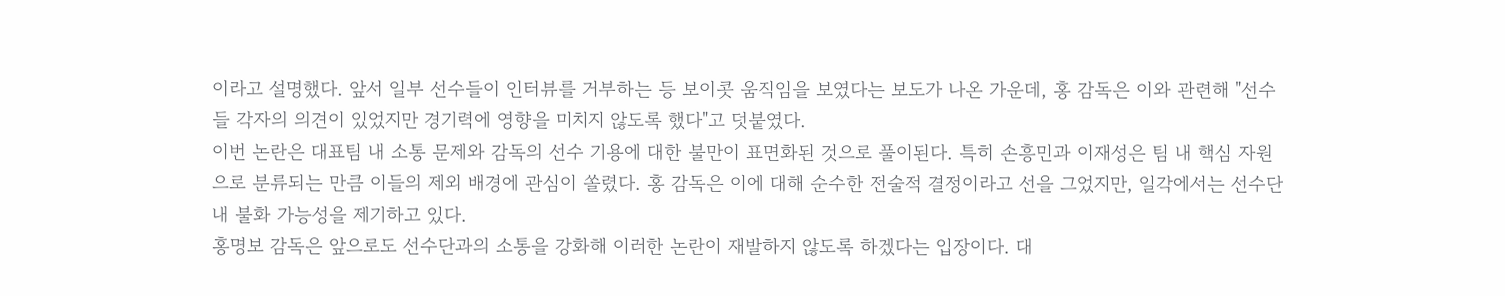이라고 설명했다. 앞서 일부 선수들이 인터뷰를 거부하는 등 보이콧 움직임을 보였다는 보도가 나온 가운데, 홍 감독은 이와 관련해 "선수들 각자의 의견이 있었지만 경기력에 영향을 미치지 않도록 했다"고 덧붙였다.
이번 논란은 대표팀 내 소통 문제와 감독의 선수 기용에 대한 불만이 표면화된 것으로 풀이된다. 특히 손흥민과 이재성은 팀 내 핵심 자원으로 분류되는 만큼 이들의 제외 배경에 관심이 쏠렸다. 홍 감독은 이에 대해 순수한 전술적 결정이라고 선을 그었지만, 일각에서는 선수단 내 불화 가능성을 제기하고 있다.
홍명보 감독은 앞으로도 선수단과의 소통을 강화해 이러한 논란이 재발하지 않도록 하겠다는 입장이다. 대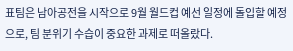표팀은 남아공전을 시작으로 9월 월드컵 예선 일정에 돌입할 예정으로, 팀 분위기 수습이 중요한 과제로 떠올랐다.